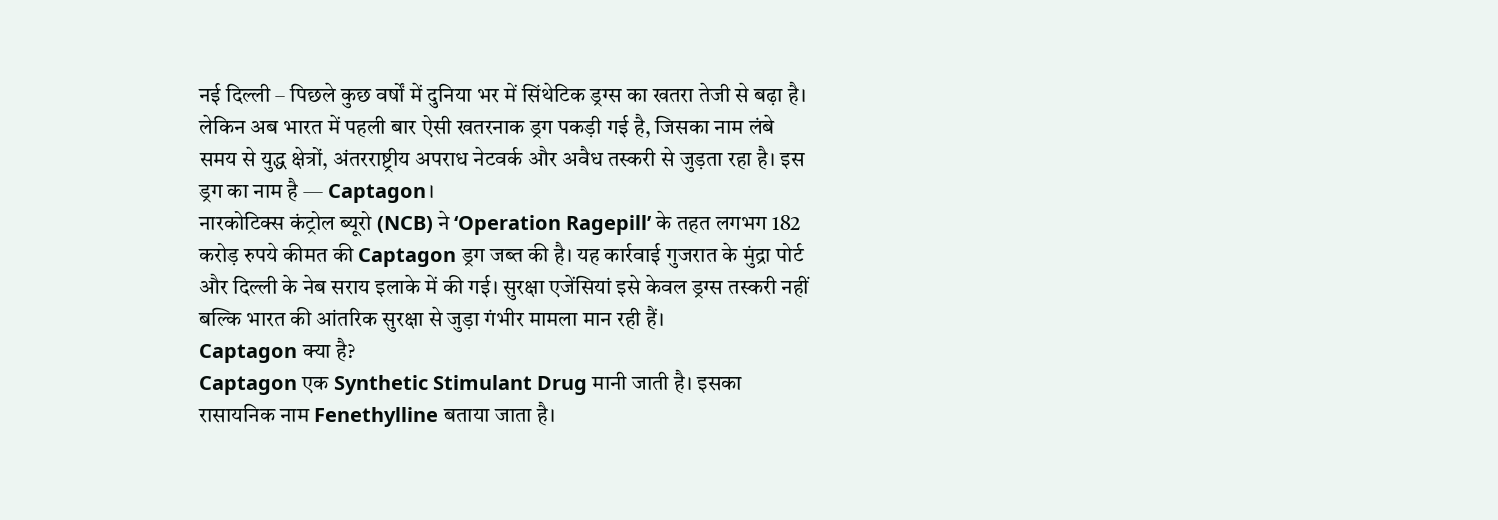नई दिल्ली – पिछले कुछ वर्षों में दुनिया भर में सिंथेटिक ड्रग्स का खतरा तेजी से बढ़ा है। लेकिन अब भारत में पहली बार ऐसी खतरनाक ड्रग पकड़ी गई है, जिसका नाम लंबे समय से युद्ध क्षेत्रों, अंतरराष्ट्रीय अपराध नेटवर्क और अवैध तस्करी से जुड़ता रहा है। इस ड्रग का नाम है — Captagon।
नारकोटिक्स कंट्रोल ब्यूरो (NCB) ने ‘Operation Ragepill’ के तहत लगभग 182 करोड़ रुपये कीमत की Captagon ड्रग जब्त की है। यह कार्रवाई गुजरात के मुंद्रा पोर्ट और दिल्ली के नेब सराय इलाके में की गई। सुरक्षा एजेंसियां इसे केवल ड्रग्स तस्करी नहीं बल्कि भारत की आंतरिक सुरक्षा से जुड़ा गंभीर मामला मान रही हैं।
Captagon क्या है?
Captagon एक Synthetic Stimulant Drug मानी जाती है। इसका रासायनिक नाम Fenethylline बताया जाता है।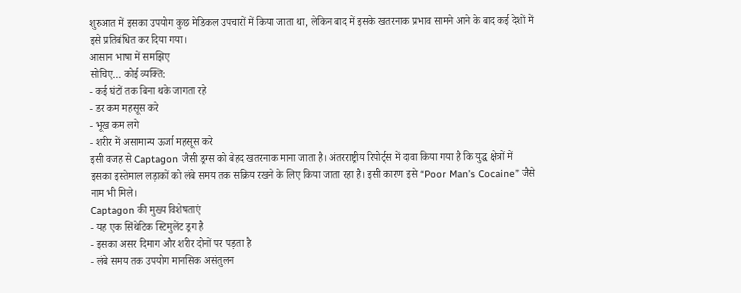शुरुआत में इसका उपयोग कुछ मेडिकल उपचारों में किया जाता था, लेकिन बाद में इसके खतरनाक प्रभाव सामने आने के बाद कई देशों में इसे प्रतिबंधित कर दिया गया।
आसान भाषा में समझिए
सोचिए… कोई व्यक्ति:
- कई घंटों तक बिना थके जागता रहे
- डर कम महसूस करे
- भूख कम लगे
- शरीर में असामान्य ऊर्जा महसूस करे
इसी वजह से Captagon जैसी ड्रग्स को बेहद खतरनाक माना जाता है। अंतरराष्ट्रीय रिपोर्ट्स में दावा किया गया है कि युद्ध क्षेत्रों में इसका इस्तेमाल लड़ाकों को लंबे समय तक सक्रिय रखने के लिए किया जाता रहा है। इसी कारण इसे “Poor Man’s Cocaine” जैसे नाम भी मिले।
Captagon की मुख्य विशेषताएं
- यह एक सिंथेटिक स्टिमुलेंट ड्रग है
- इसका असर दिमाग और शरीर दोनों पर पड़ता है
- लंबे समय तक उपयोग मानसिक असंतुलन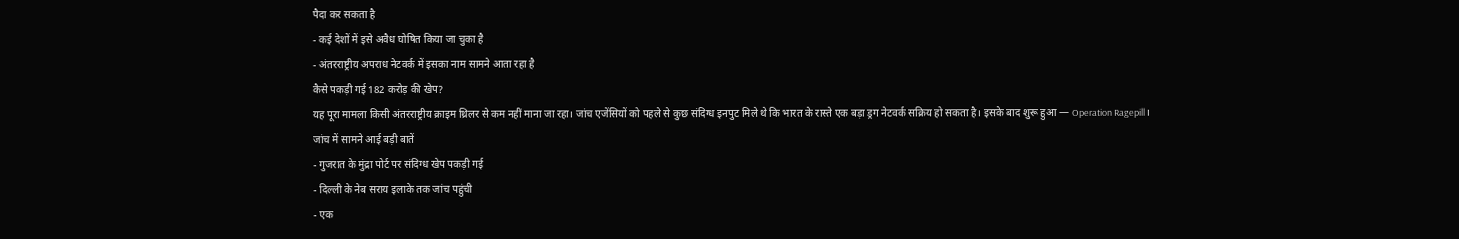पैदा कर सकता है
- कई देशों में इसे अवैध घोषित किया जा चुका है
- अंतरराष्ट्रीय अपराध नेटवर्क में इसका नाम सामने आता रहा है
कैसे पकड़ी गई 182 करोड़ की खेप?
यह पूरा मामला किसी अंतरराष्ट्रीय क्राइम थ्रिलर से कम नहीं माना जा रहा। जांच एजेंसियों को पहले से कुछ संदिग्ध इनपुट मिले थे कि भारत के रास्ते एक बड़ा ड्रग नेटवर्क सक्रिय हो सकता है। इसके बाद शुरू हुआ — Operation Ragepill।
जांच में सामने आई बड़ी बातें
- गुजरात के मुंद्रा पोर्ट पर संदिग्ध खेप पकड़ी गई
- दिल्ली के नेब सराय इलाके तक जांच पहुंची
- एक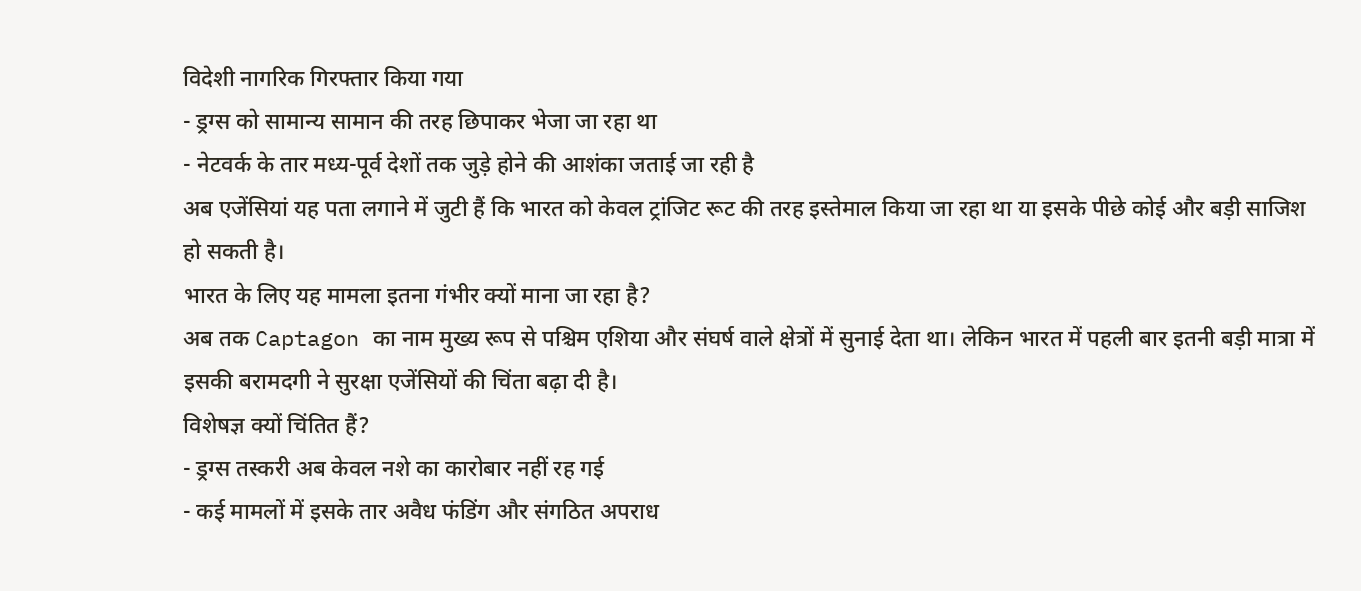विदेशी नागरिक गिरफ्तार किया गया
- ड्रग्स को सामान्य सामान की तरह छिपाकर भेजा जा रहा था
- नेटवर्क के तार मध्य-पूर्व देशों तक जुड़े होने की आशंका जताई जा रही है
अब एजेंसियां यह पता लगाने में जुटी हैं कि भारत को केवल ट्रांजिट रूट की तरह इस्तेमाल किया जा रहा था या इसके पीछे कोई और बड़ी साजिश हो सकती है।
भारत के लिए यह मामला इतना गंभीर क्यों माना जा रहा है?
अब तक Captagon का नाम मुख्य रूप से पश्चिम एशिया और संघर्ष वाले क्षेत्रों में सुनाई देता था। लेकिन भारत में पहली बार इतनी बड़ी मात्रा में इसकी बरामदगी ने सुरक्षा एजेंसियों की चिंता बढ़ा दी है।
विशेषज्ञ क्यों चिंतित हैं?
- ड्रग्स तस्करी अब केवल नशे का कारोबार नहीं रह गई
- कई मामलों में इसके तार अवैध फंडिंग और संगठित अपराध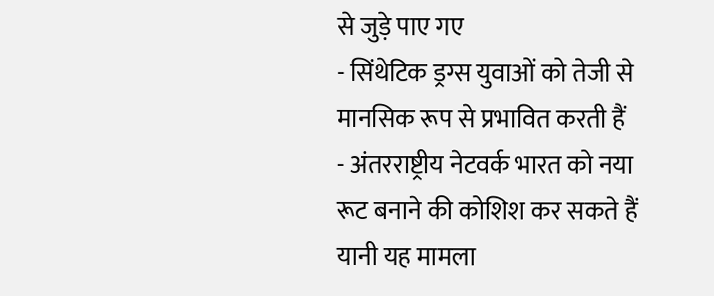से जुड़े पाए गए
- सिंथेटिक ड्रग्स युवाओं को तेजी से मानसिक रूप से प्रभावित करती हैं
- अंतरराष्ट्रीय नेटवर्क भारत को नया रूट बनाने की कोशिश कर सकते हैं
यानी यह मामला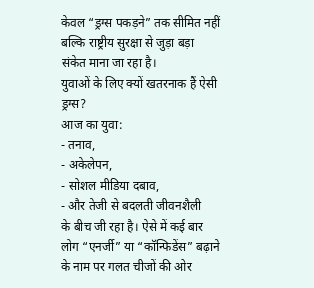केवल “ड्रग्स पकड़ने” तक सीमित नहीं बल्कि राष्ट्रीय सुरक्षा से जुड़ा बड़ा संकेत माना जा रहा है।
युवाओं के लिए क्यों खतरनाक हैं ऐसी ड्रग्स?
आज का युवा:
- तनाव,
- अकेलेपन,
- सोशल मीडिया दबाव,
- और तेजी से बदलती जीवनशैली
के बीच जी रहा है। ऐसे में कई बार लोग “एनर्जी” या “कॉन्फिडेंस” बढ़ाने के नाम पर गलत चीजों की ओर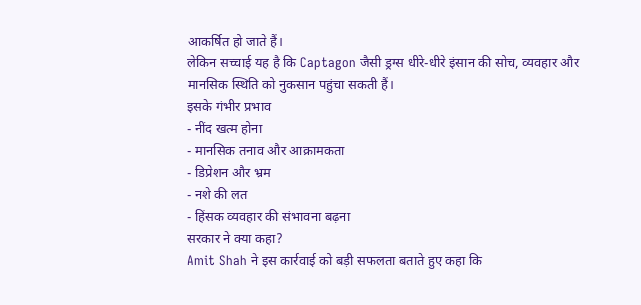आकर्षित हो जाते हैं।
लेकिन सच्चाई यह है कि Captagon जैसी ड्रग्स धीरे-धीरे इंसान की सोच, व्यवहार और मानसिक स्थिति को नुकसान पहुंचा सकती हैं।
इसके गंभीर प्रभाव
- नींद खत्म होना
- मानसिक तनाव और आक्रामकता
- डिप्रेशन और भ्रम
- नशे की लत
- हिंसक व्यवहार की संभावना बढ़ना
सरकार ने क्या कहा?
Amit Shah ने इस कार्रवाई को बड़ी सफलता बताते हुए कहा कि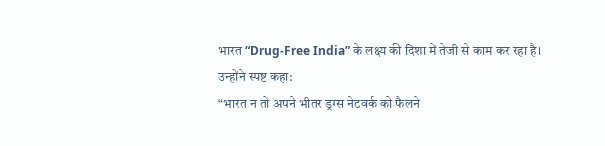भारत “Drug-Free India” के लक्ष्य की दिशा में तेजी से काम कर रहा है।
उन्होंने स्पष्ट कहा:
“भारत न तो अपने भीतर ड्रग्स नेटवर्क को फैलने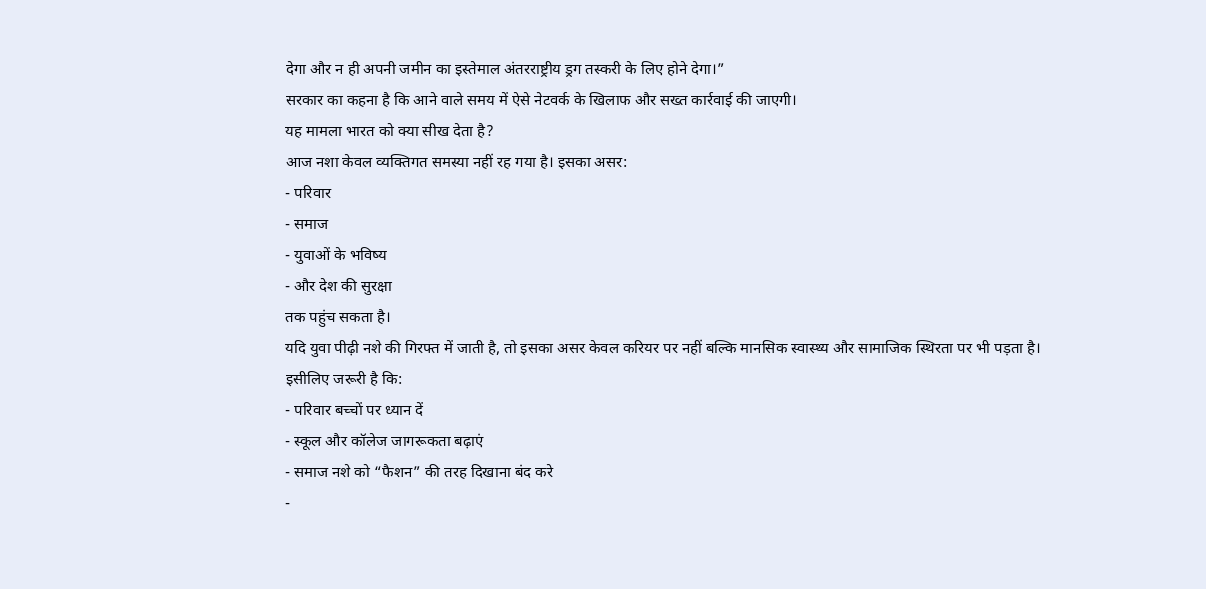देगा और न ही अपनी जमीन का इस्तेमाल अंतरराष्ट्रीय ड्रग तस्करी के लिए होने देगा।”
सरकार का कहना है कि आने वाले समय में ऐसे नेटवर्क के खिलाफ और सख्त कार्रवाई की जाएगी।
यह मामला भारत को क्या सीख देता है?
आज नशा केवल व्यक्तिगत समस्या नहीं रह गया है। इसका असर:
- परिवार
- समाज
- युवाओं के भविष्य
- और देश की सुरक्षा
तक पहुंच सकता है।
यदि युवा पीढ़ी नशे की गिरफ्त में जाती है, तो इसका असर केवल करियर पर नहीं बल्कि मानसिक स्वास्थ्य और सामाजिक स्थिरता पर भी पड़ता है।
इसीलिए जरूरी है कि:
- परिवार बच्चों पर ध्यान दें
- स्कूल और कॉलेज जागरूकता बढ़ाएं
- समाज नशे को “फैशन” की तरह दिखाना बंद करे
-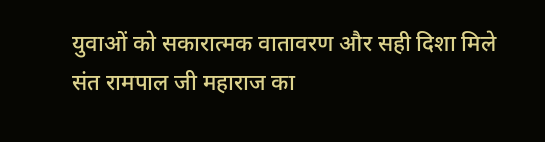युवाओं को सकारात्मक वातावरण और सही दिशा मिले
संत रामपाल जी महाराज का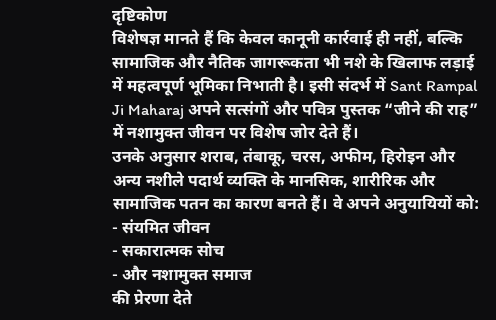दृष्टिकोण
विशेषज्ञ मानते हैं कि केवल कानूनी कार्रवाई ही नहीं, बल्कि सामाजिक और नैतिक जागरूकता भी नशे के खिलाफ लड़ाई में महत्वपूर्ण भूमिका निभाती है। इसी संदर्भ में Sant Rampal Ji Maharaj अपने सत्संगों और पवित्र पुस्तक “जीने की राह” में नशामुक्त जीवन पर विशेष जोर देते हैं।
उनके अनुसार शराब, तंबाकू, चरस, अफीम, हिरोइन और अन्य नशीले पदार्थ व्यक्ति के मानसिक, शारीरिक और सामाजिक पतन का कारण बनते हैं। वे अपने अनुयायियों को:
- संयमित जीवन
- सकारात्मक सोच
- और नशामुक्त समाज
की प्रेरणा देते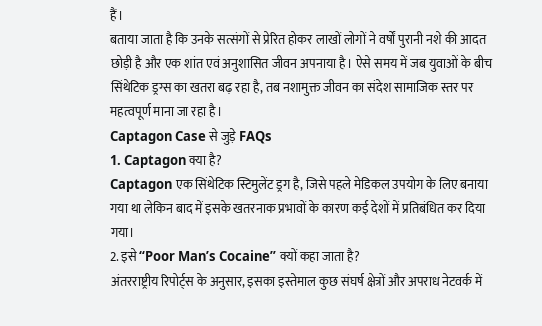हैं।
बताया जाता है कि उनके सत्संगों से प्रेरित होकर लाखों लोगों ने वर्षों पुरानी नशे की आदत छोड़ी है और एक शांत एवं अनुशासित जीवन अपनाया है। ऐसे समय में जब युवाओं के बीच सिंथेटिक ड्रग्स का खतरा बढ़ रहा है, तब नशामुक्त जीवन का संदेश सामाजिक स्तर पर महत्वपूर्ण माना जा रहा है।
Captagon Case से जुड़े FAQs
1. Captagon क्या है?
Captagon एक सिंथेटिक स्टिमुलेंट ड्रग है, जिसे पहले मेडिकल उपयोग के लिए बनाया गया था लेकिन बाद में इसके खतरनाक प्रभावों के कारण कई देशों में प्रतिबंधित कर दिया गया।
2. इसे “Poor Man’s Cocaine” क्यों कहा जाता है?
अंतरराष्ट्रीय रिपोर्ट्स के अनुसार, इसका इस्तेमाल कुछ संघर्ष क्षेत्रों और अपराध नेटवर्क में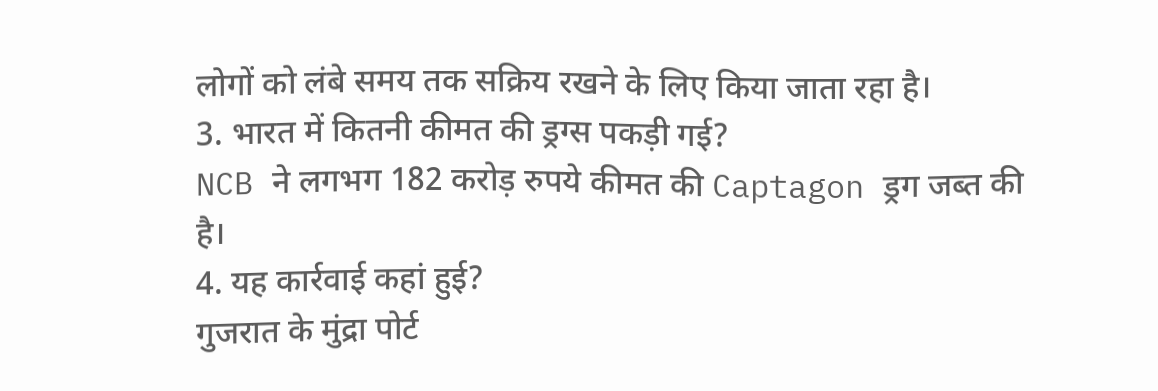लोगों को लंबे समय तक सक्रिय रखने के लिए किया जाता रहा है।
3. भारत में कितनी कीमत की ड्रग्स पकड़ी गई?
NCB ने लगभग 182 करोड़ रुपये कीमत की Captagon ड्रग जब्त की है।
4. यह कार्रवाई कहां हुई?
गुजरात के मुंद्रा पोर्ट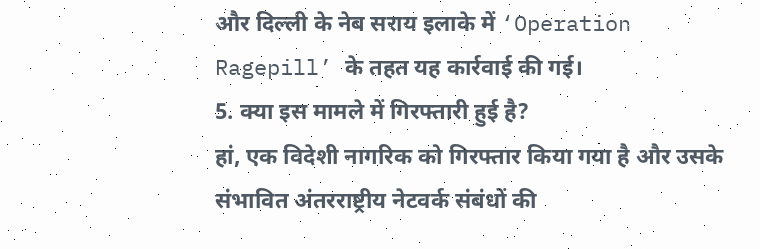और दिल्ली के नेब सराय इलाके में ‘Operation Ragepill’ के तहत यह कार्रवाई की गई।
5. क्या इस मामले में गिरफ्तारी हुई है?
हां, एक विदेशी नागरिक को गिरफ्तार किया गया है और उसके संभावित अंतरराष्ट्रीय नेटवर्क संबंधों की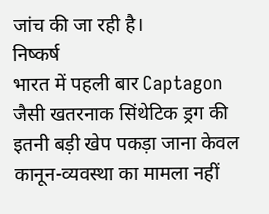जांच की जा रही है।
निष्कर्ष
भारत में पहली बार Captagon जैसी खतरनाक सिंथेटिक ड्रग की इतनी बड़ी खेप पकड़ा जाना केवल कानून-व्यवस्था का मामला नहीं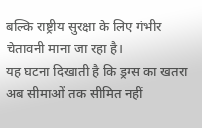बल्कि राष्ट्रीय सुरक्षा के लिए गंभीर चेतावनी माना जा रहा है।
यह घटना दिखाती है कि ड्रग्स का खतरा अब सीमाओं तक सीमित नहीं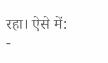रहा। ऐसे में:
-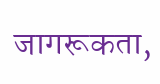जागरूकता,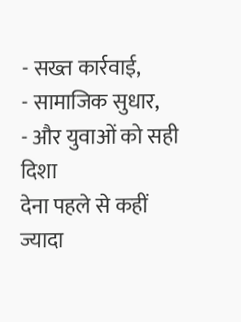- सख्त कार्रवाई,
- सामाजिक सुधार,
- और युवाओं को सही दिशा
देना पहले से कहीं ज्यादा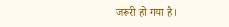जरूरी हो गया है।